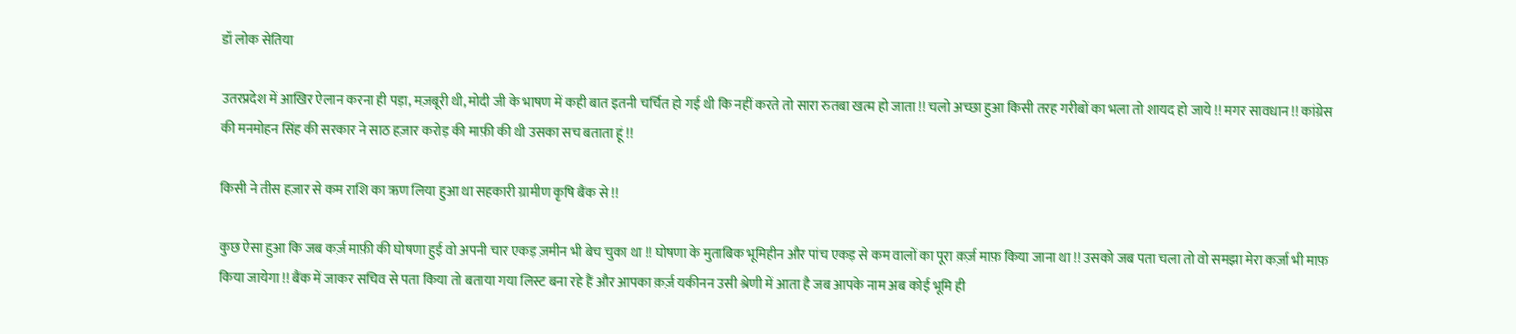डॉ लोक सेतिया

उतरप्रदेश में आखिर ऐलान करना ही पड़ा, मज़बूरी थी, मोदी जी के भाषण में कही बात इतनी चर्चित हो गई थी कि नहीं करते तो सारा रुतबा खत्म हो जाता !! चलो अच्छा हुआ किसी तरह गरीबों का भला तो शायद हो जाये !! मगर सावधान !! कांग्रेस की मनमोहन सिंह की सरकार ने साठ हज़ार करोड़ की माफ़ी की थी उसका सच बताता हूं !!

किसी ने तीस हज़ार से कम राशि का ऋण लिया हुआ था सहकारी ग्रामीण कृषि बैंक से !!

कुछ ऐसा हुआ कि जब कर्ज़ माफ़ी की घोषणा हुई वो अपनी चार एकड़ ज़मीन भी बेच चुका था !! घोषणा के मुताबिक भूमिहीन और पांच एकड़ से कम वालों का पूरा क़र्ज़ माफ़ किया जाना था !! उसको जब पता चला तो वो समझा मेरा कर्ज़ा भी माफ़ किया जायेगा !! बैंक में जाकर सचिव से पता किया तो बताया गया लिस्ट बना रहे हैं और आपका क़र्ज़ यकीनन उसी श्रेणी में आता है जब आपके नाम अब कोई भूमि ही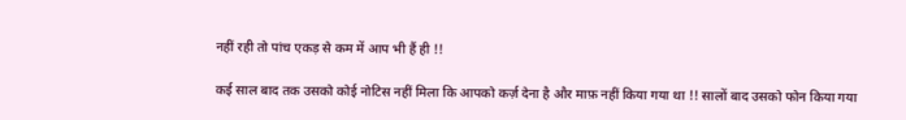नहीं रही तो पांच एकड़ से कम में आप भी हैं ही !!

कई साल बाद तक उसको कोई नोटिस नहीं मिला कि आपको कर्ज़ देना है और माफ़ नहीं किया गया था !! सालों बाद उसको फोन किया गया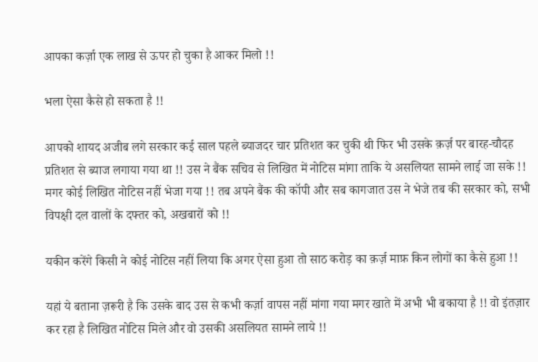आपका कर्ज़ा एक लाख से ऊपर हो चुका है आकर मिलो !!

भला ऐसा कैसे हो सकता है !!

आपको शायद अजीब लगे सरकार कई साल पहले ब्याजदर चार प्रतिशत कर चुकी थी फिर भी उसके क़र्ज़ पर बारह-चौदह प्रतिशत से ब्याज लगाया गया था !! उस ने बैंक सचिव से लिखित में नोटिस मांगा ताकि ये असलियत सामने लाई जा सके !! मगर कोई लिखित नोटिस नहीं भेजा गया !! तब अपने बैंक की कॉपी और सब कागजात उस ने भेजे तब की सरकार को, सभी विपक्षी दल वालों के दफ्तर को, अखबारों को !!

यकीन करेंगे किसी ने कोई नोटिस नहीं लिया कि अगर ऐसा हुआ तो साठ करोड़ का क़र्ज़ माफ़ किन लोगों का कैसे हुआ !!

यहां ये बताना ज़रूरी है कि उसके बाद उस से कभी कर्ज़ा वापस नहीं मांगा गया मगर खाते में अभी भी बकाया है !! वो इंतज़ार कर रहा है लिखित नोटिस मिले और वो उसकी असलियत सामने लाये !!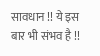सावधान !! ये इस बार भी संभव है !!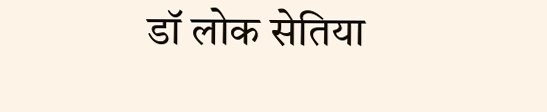डॉ लोक सेतिया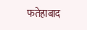फतेहाबाद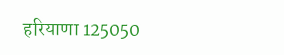हरियाणा 125050